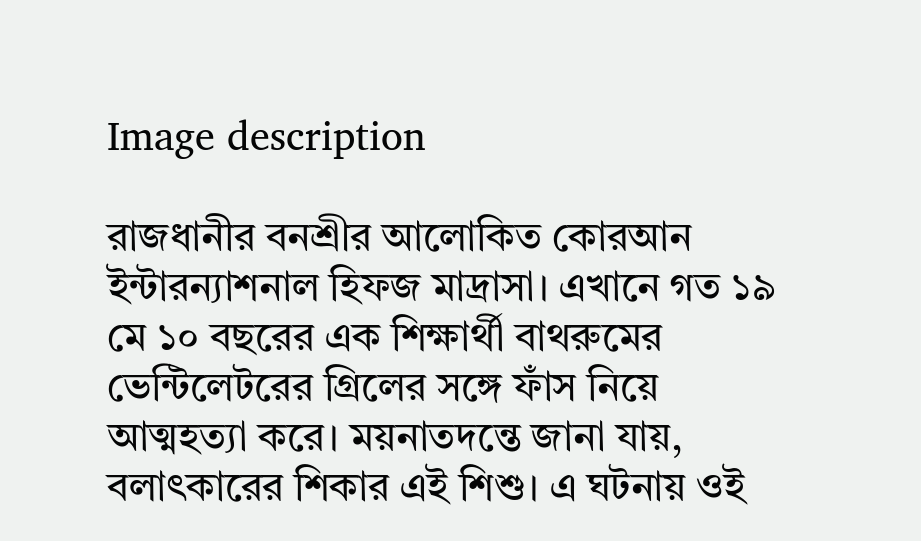Image description

রাজধানীর বনশ্রীর আলোকিত কোরআন ইন্টারন্যাশনাল হিফজ মাদ্রাসা। এখানে গত ১৯ মে ১০ বছরের এক শিক্ষার্থী বাথরুমের ভেন্টিলেটরের গ্রিলের সঙ্গে ফাঁস নিয়ে আত্মহত্যা করে। ময়নাতদন্তে জানা যায়, বলাৎকারের শিকার এই শিশু। এ ঘটনায় ওই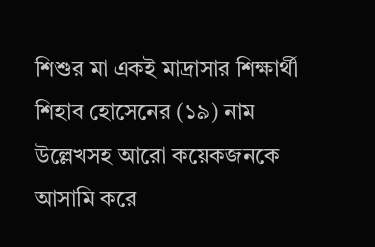শিশুর মা একই মাদ্রাসার শিক্ষার্থী শিহাব হোসেনের (১৯) নাম উল্লেখসহ আরো কয়েকজনকে আসামি করে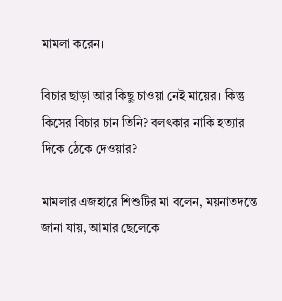মামলা করেন।

বিচার ছাড়া আর কিছু চাওয়া নেই মায়ের। কিন্তু কিসের বিচার চান তিনি? বলৎকার নাকি হত্যার দিকে ঠেকে দেওয়ার?

মামলার এজহারে শিশুটির মা বলেন, ময়নাতদন্তে জানা যায়, আমার ছেলেকে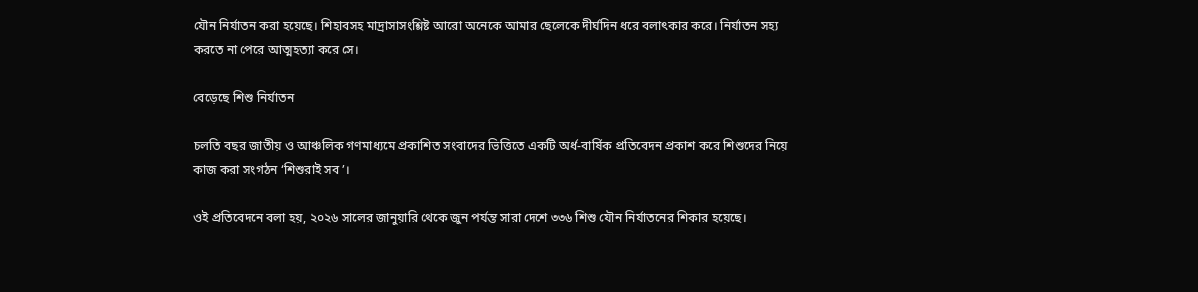যৌন নির্যাতন করা হয়েছে। শিহাবসহ মাদ্রাসাসংশ্লিষ্ট আরো অনেকে আমার ছেলেকে দীর্ঘদিন ধরে বলাৎকার করে। নির্যাতন সহ্য করতে না পেরে আত্মহত্যা করে সে।

বেড়েছে শিশু নির্যাতন

চলতি বছর জাতীয় ও আঞ্চলিক গণমাধ্যমে প্রকাশিত সংবাদের ভিত্তিতে একটি অর্ধ-বার্ষিক প্রতিবেদন প্রকাশ করে শিশুদের নিয়ে কাজ করা সংগঠন ‘শিশুরাই সব’।

ওই প্রতিবেদনে বলা হয়, ২০২৬ সালের জানুয়ারি থেকে জুন পর্যন্ত সারা দেশে ৩৩৬ শিশু যৌন নির্যাতনের শিকার হয়েছে।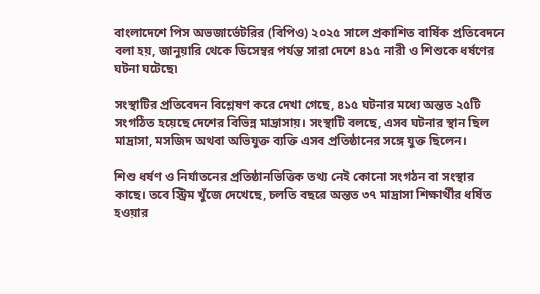বাংলাদেশে পিস অভজার্ভেটরির (বিপিও) ২০২৫ সালে প্রকাশিত বার্ষিক প্রতিবেদনে বলা হয়, জানুয়ারি থেকে ডিসেম্বর পর্যন্ত সারা দেশে ৪১৫ নারী ও শিশুকে ধর্ষণের ঘটনা ঘটেছে৷

সংস্থাটির প্রতিবেদন বিশ্লেষণ করে দেখা গেছে, ৪১৫ ঘটনার মধ্যে অন্তত ২৫টি সংগঠিত হয়েছে দেশের বিভিন্ন মাদ্রাসায়। সংস্থাটি বলছে, এসব ঘটনার স্থান ছিল মাদ্রাসা, মসজিদ অথবা অভিযুক্ত ব্যক্তি এসব প্রতিষ্ঠানের সঙ্গে যুক্ত ছিলেন।

শিশু ধর্ষণ ও নির্যাতনের প্রতিষ্ঠানভিত্তিক তথ্য নেই কোনো সংগঠন বা সংস্থার কাছে। তবে স্ট্রিম খুঁজে দেখেছে, চলতি বছরে অন্তত ৩৭ মাদ্রাসা শিক্ষার্থীর ধর্ষিত হওয়ার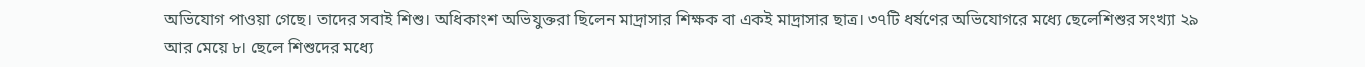অভিযোগ পাওয়া গেছে। তাদের সবাই শিশু। অধিকাংশ অভিযুক্তরা ছিলেন মাদ্রাসার শিক্ষক বা একই মাদ্রাসার ছাত্র। ৩৭টি ধর্ষণের অভিযোগরে মধ্যে ছেলেশিশুর সংখ্যা ২৯ আর মেয়ে ৮। ছেলে শিশুদের মধ্যে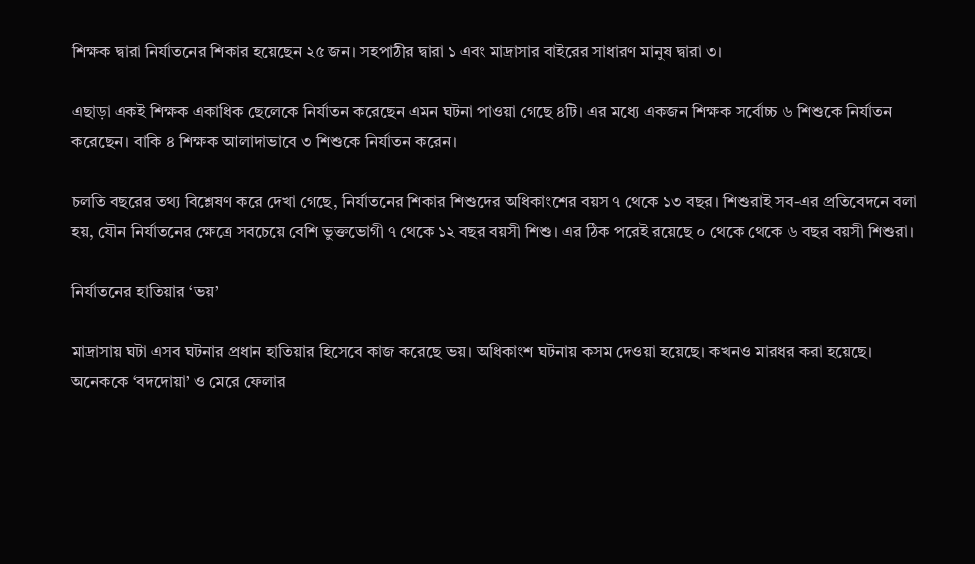শিক্ষক দ্বারা নির্যাতনের শিকার হয়েছেন ২৫ জন। সহপাঠীর দ্বারা ১ এবং মাদ্রাসার বাইরের সাধারণ মানুষ দ্বারা ৩।

এছাড়া একই শিক্ষক একাধিক ছেলেকে নির্যাতন করেছেন এমন ঘটনা পাওয়া গেছে ৪টি। এর মধ্যে একজন শিক্ষক সর্বোচ্চ ৬ শিশুকে নির্যাতন করেছেন। বাকি ৪ শিক্ষক আলাদাভাবে ৩ শিশুকে নির্যাতন করেন।

চলতি বছরের তথ্য বিশ্লেষণ করে দেখা গেছে, নির্যাতনের শিকার শিশুদের অধিকাংশের বয়স ৭ থেকে ১৩ বছর। শিশুরাই সব-এর প্রতিবেদনে বলা হয়, যৌন নির্যাতনের ক্ষেত্রে সবচেয়ে বেশি ভুক্তভোগী ৭ থেকে ১২ বছর বয়সী শিশু। এর ঠিক পরেই রয়েছে ০ থেকে থেকে ৬ বছর বয়সী শিশুরা।

নির্যাতনের হাতিয়ার ‘ভয়’

মাদ্রাসায় ঘটা এসব ঘটনার প্রধান হাতিয়ার হিসেবে কাজ করেছে ভয়। অধিকাংশ ঘটনায় কসম দেওয়া হয়েছে। কখনও মারধর করা হয়েছে। অনেককে ‘বদদোয়া’ ও মেরে ফেলার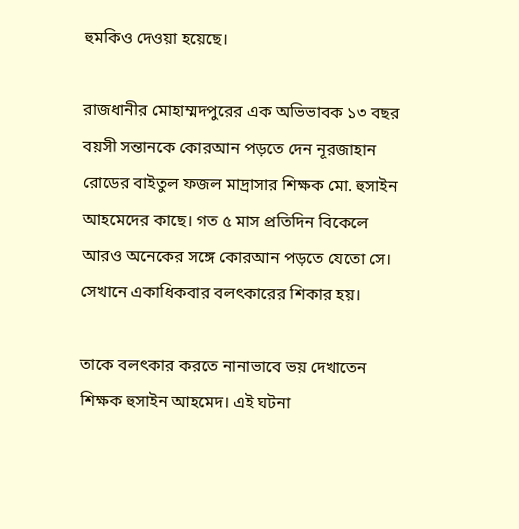হুমকিও দেওয়া হয়েছে।

রাজধানীর মোহাম্মদপুরের এক অভিভাবক ১৩ বছর বয়সী সন্তানকে কোরআন পড়তে দেন নূরজাহান রোডের বাইতুল ফজল মাদ্রাসার শিক্ষক মো. হুসাইন আহমেদের কাছে। গত ৫ মাস প্রতিদিন বিকেলে আরও অনেকের সঙ্গে কোরআন পড়তে যেতো সে। সেখানে একাধিকবার বলৎকারের শিকার হয়।

তাকে বলৎকার করতে নানাভাবে ভয় দেখাতেন শিক্ষক হুসাইন আহমেদ। এই ঘটনা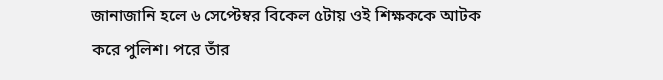জানাজানি হলে ৬ সেপ্টেম্বর বিকেল ৫টায় ওই শিক্ষককে আটক করে পুলিশ। পরে তাঁর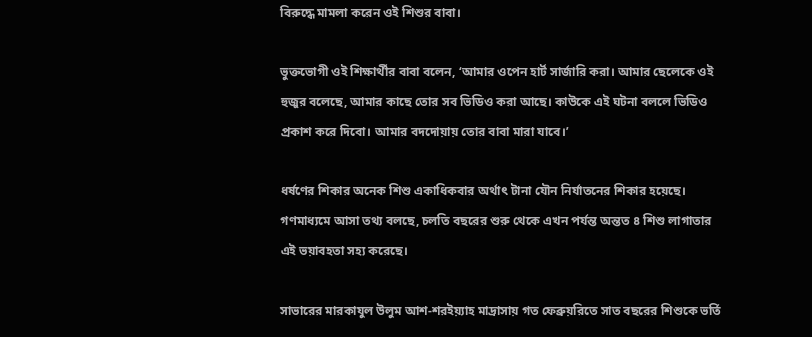বিরুদ্ধে মামলা করেন ওই শিশুর বাবা।

ভুক্তভোগী ওই শিক্ষার্থীর বাবা বলেন, ‘আমার ওপেন হার্ট সার্জারি করা। আমার ছেলেকে ওই হুজুর বলেছে, আমার কাছে তোর সব ভিডিও করা আছে। কাউকে এই ঘটনা বললে ভিডিও প্রকাশ করে দিবো। আমার বদদোয়ায় তোর বাবা মারা যাবে।’

ধর্ষণের শিকার অনেক শিশু একাধিকবার অর্থাৎ টানা যৌন নির্যাতনের শিকার হয়েছে। গণমাধ্যমে আসা তথ্য বলছে, চলতি বছরের শুরু থেকে এখন পর্যন্ত অন্তত ৪ শিশু লাগাতার এই ভয়াবহতা সহ্য করেছে।

সাভারের মারকাযুল উলুম আশ-শরইয়্যাহ মাদ্রাসায় গত ফেব্রুয়রিতে সাত বছরের শিশুকে ভর্তি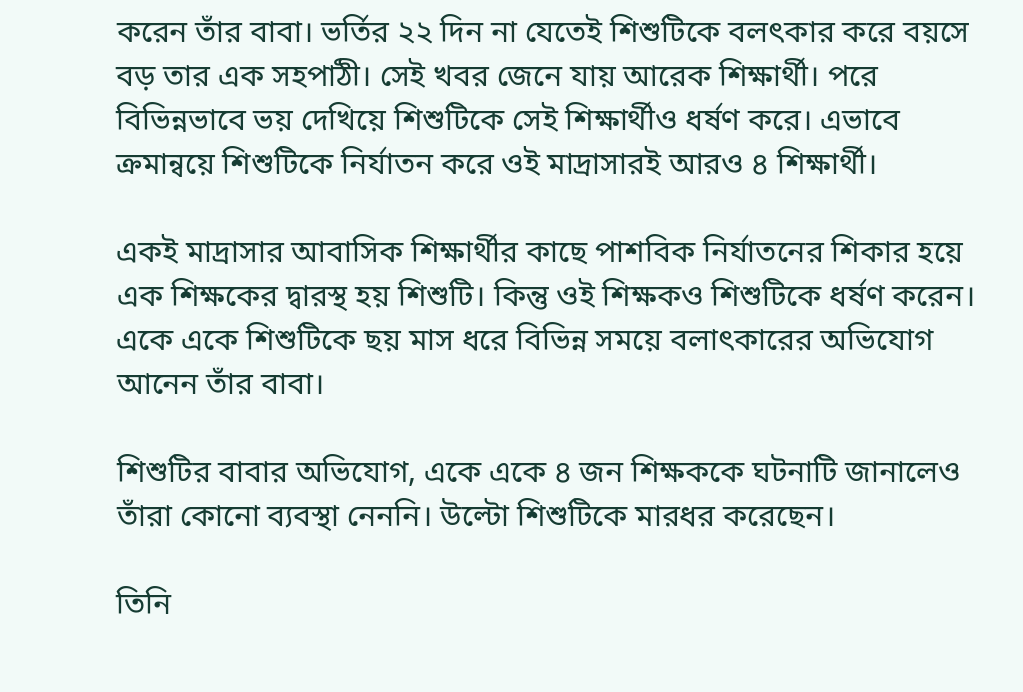করেন তাঁর বাবা। ভর্তির ২২ দিন না যেতেই শিশুটিকে বলৎকার করে বয়সে বড় তার এক সহপাঠী। সেই খবর জেনে যায় আরেক শিক্ষার্থী। পরে বিভিন্নভাবে ভয় দেখিয়ে শিশুটিকে সেই শিক্ষার্থীও ধর্ষণ করে। এভাবে ক্রমান্বয়ে শিশুটিকে নির্যাতন করে ওই মাদ্রাসারই আরও ৪ শিক্ষার্থী।

একই মাদ্রাসার আবাসিক শিক্ষার্থীর কাছে পাশবিক নির্যাতনের শিকার হয়ে এক শিক্ষকের দ্বারস্থ হয় শিশুটি। কিন্তু ওই শিক্ষকও শিশুটিকে ধর্ষণ করেন। একে একে শিশুটিকে ছয় মাস ধরে বিভিন্ন সময়ে বলাৎকারের অভিযোগ আনেন তাঁর বাবা।

শিশুটির বাবার অভিযোগ, একে একে ৪ জন শিক্ষককে ঘটনাটি জানালেও তাঁরা কোনো ব্যবস্থা নেননি। উল্টো শিশুটিকে মারধর করেছেন।

তিনি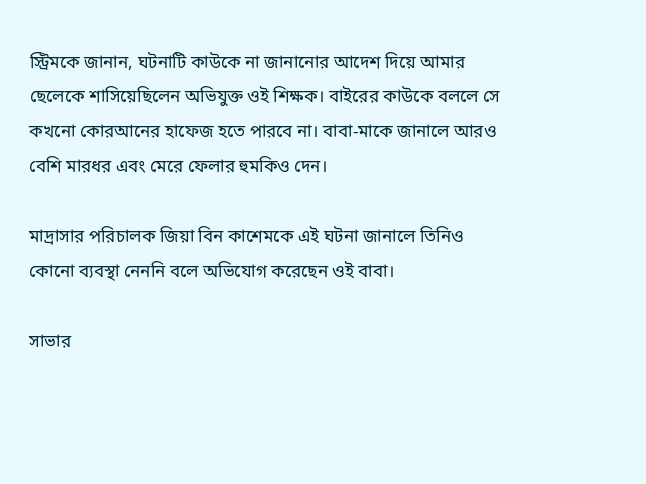স্ট্রিমকে জানান, ঘটনাটি কাউকে না জানানোর আদেশ দিয়ে আমার ছেলেকে শাসিয়েছিলেন অভিযুক্ত ওই শিক্ষক। বাইরের কাউকে বললে সে কখনো কোরআনের হাফেজ হতে পারবে না। বাবা-মাকে জানালে আরও বেশি মারধর এবং মেরে ফেলার হুমকিও দেন।

মাদ্রাসার পরিচালক জিয়া বিন কাশেমকে এই ঘটনা জানালে তিনিও কোনো ব্যবস্থা নেননি বলে অভিযোগ করেছেন ওই বাবা।

সাভার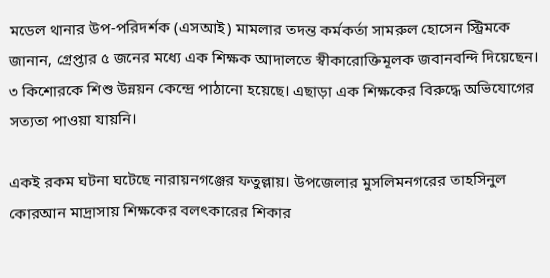মডেল থানার উপ-পরিদর্শক (এসআই) মামলার তদন্ত কর্মকর্তা সামরুল হোসেন স্ট্রিমকে জানান, গ্রেপ্তার ৫ জনের মধ্যে এক শিক্ষক আদালতে স্বীকারোক্তিমূলক জবানবন্দি দিয়েছেন। ৩ কিশোরকে শিশু উন্নয়ন কেন্দ্রে পাঠানো হয়েছে। এছাড়া এক শিক্ষকের বিরুদ্ধে অভিযোগের সত্যতা পাওয়া যায়নি।

একই রকম ঘটনা ঘটেছে নারায়নগঞ্জের ফতুল্লায়। উপজেলার মুসলিমনগরের তাহসিনুল কোরআন মাদ্রাসায় শিক্ষকের বলৎকারের শিকার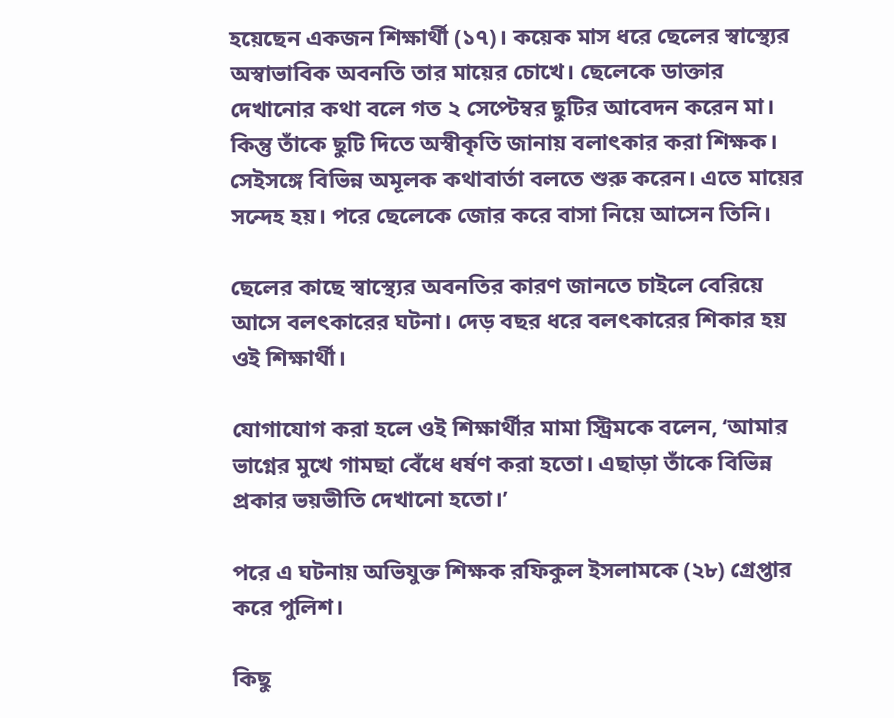হয়েছেন একজন শিক্ষার্থী (১৭)। কয়েক মাস ধরে ছেলের স্বাস্থ্যের অস্বাভাবিক অবনতি তার মায়ের চোখে। ছেলেকে ডাক্তার দেখানোর কথা বলে গত ২ সেপ্টেম্বর ছুটির আবেদন করেন মা। কিন্তু তাঁকে ছুটি দিতে অস্বীকৃতি জানায় বলাৎকার করা শিক্ষক। সেইসঙ্গে বিভিন্ন অমূলক কথাবার্তা বলতে শুরু করেন। এতে মায়ের সন্দেহ হয়। পরে ছেলেকে জোর করে বাসা নিয়ে আসেন তিনি।

ছেলের কাছে স্বাস্থ্যের অবনতির কারণ জানতে চাইলে বেরিয়ে আসে বলৎকারের ঘটনা। দেড় বছর ধরে বলৎকারের শিকার হয় ওই শিক্ষার্থী।

যোগাযোগ করা হলে ওই শিক্ষার্থীর মামা স্ট্রিমকে বলেন, ‘আমার ভাগ্নের মুখে গামছা বেঁধে ধর্ষণ করা হতো। এছাড়া তাঁকে বিভিন্ন প্রকার ভয়ভীতি দেখানো হতো।’

পরে এ ঘটনায় অভিযুক্ত শিক্ষক রফিকুল ইসলামকে (২৮) গ্রেপ্তার করে পুলিশ।

কিছু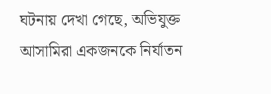ঘটনায় দেখা গেছে, অভিযুক্ত আসামিরা একজনকে নির্যাতন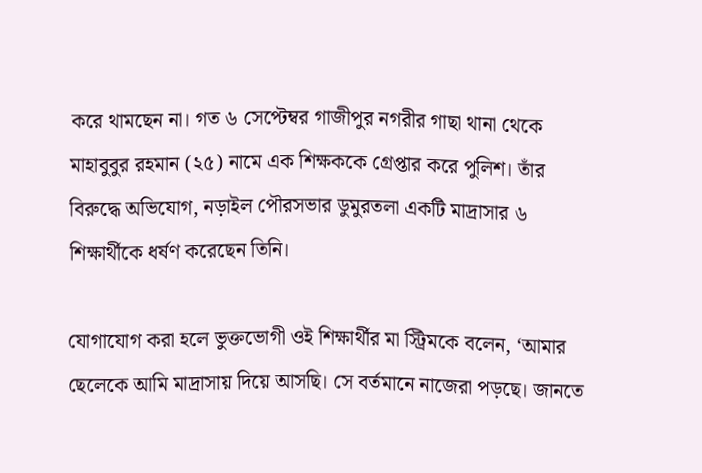করে থামছেন না। গত ৬ সেপ্টেম্বর গাজীপুর নগরীর গাছা থানা থেকে মাহাবুবুর রহমান (২৫) নামে এক শিক্ষককে গ্রেপ্তার করে পুলিশ। তাঁর বিরুদ্ধে অভিযোগ, নড়াইল পৌরসভার ডুমুরতলা একটি মাদ্রাসার ৬ শিক্ষার্থীকে ধর্ষণ করেছেন তিনি।

যোগাযোগ করা হলে ভুক্তভোগী ওই শিক্ষার্থীর মা স্ট্রিমকে বলেন, ‘আমার ছেলেকে আমি মাদ্রাসায় দিয়ে আসছি। সে বর্তমানে নাজেরা পড়ছে। জানতে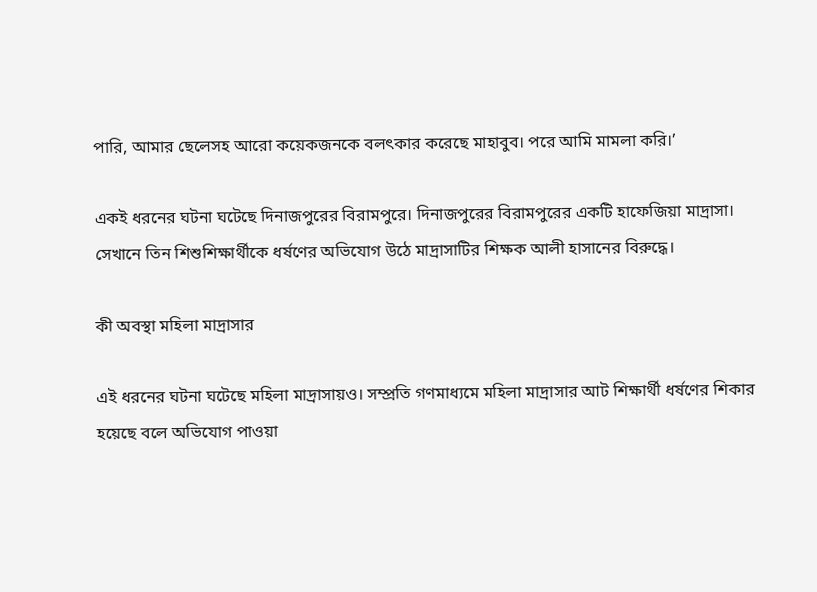পারি, আমার ছেলেসহ আরো কয়েকজনকে বলৎকার করেছে মাহাবুব। পরে আমি মামলা করি।’

একই ধরনের ঘটনা ঘটেছে দিনাজপুরের বিরামপুরে। দিনাজপুরের বিরামপুরের একটি হাফেজিয়া মাদ্রাসা। সেখানে তিন শিশুশিক্ষার্থীকে ধর্ষণের অভিযোগ উঠে মাদ্রাসাটির শিক্ষক আলী হাসানের বিরুদ্ধে।

কী অবস্থা মহিলা মাদ্রাসার

এই ধরনের ঘটনা ঘটেছে মহিলা মাদ্রাসায়ও। সম্প্রতি গণমাধ্যমে মহিলা মাদ্রাসার আট শিক্ষার্থী ধর্ষণের শিকার হয়েছে বলে অভিযোগ পাওয়া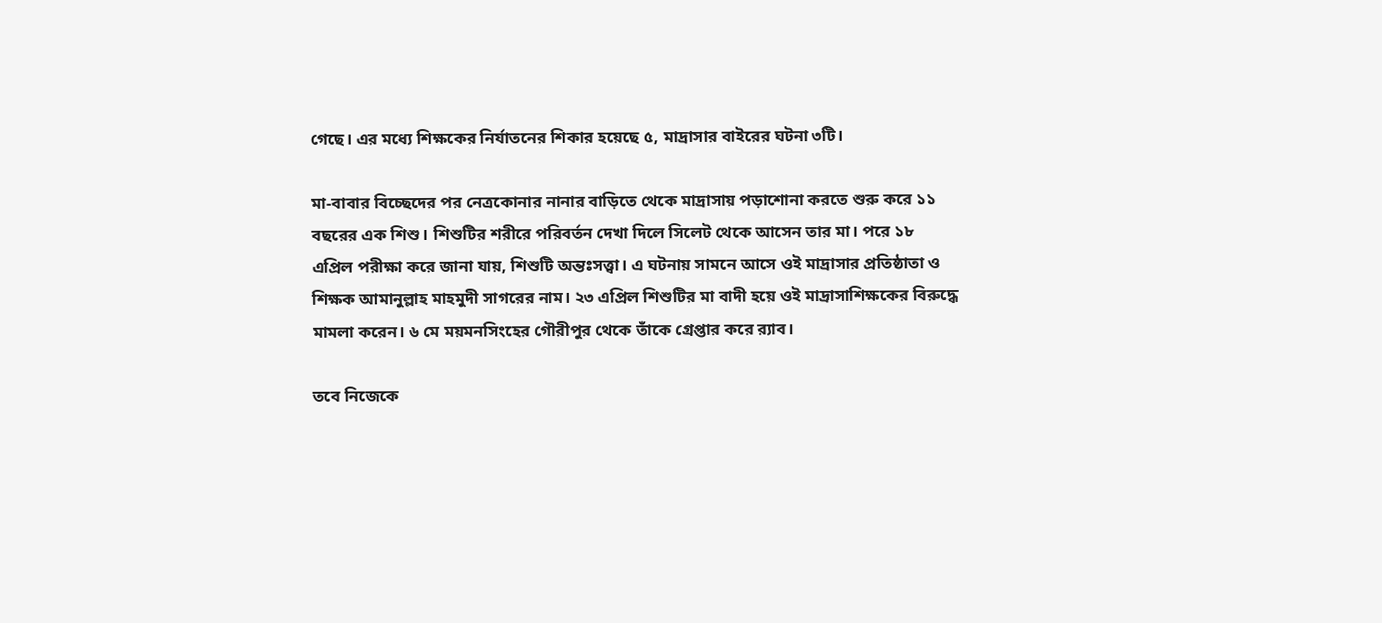গেছে। এর মধ্যে শিক্ষকের নির্যাতনের শিকার হয়েছে ৫, মাদ্রাসার বাইরের ঘটনা ৩টি।

মা-বাবার বিচ্ছেদের পর নেত্রকোনার নানার বাড়িতে থেকে মাদ্রাসায় পড়াশোনা করতে শুরু করে ১১ বছরের এক শিশু। শিশুটির শরীরে পরিবর্তন দেখা দিলে সিলেট থেকে আসেন তার মা। পরে ১৮ এপ্রিল পরীক্ষা করে জানা যায়, শিশুটি অন্তঃসত্ত্বা। এ ঘটনায় সামনে আসে ওই মাদ্রাসার প্রতিষ্ঠাতা ও শিক্ষক আমানুল্লাহ মাহমুদী সাগরের নাম। ২৩ এপ্রিল শিশুটির মা বাদী হয়ে ওই মাদ্রাসাশিক্ষকের বিরুদ্ধে মামলা করেন। ৬ মে ময়মনসিংহের গৌরীপুর থেকে তাঁকে গ্রেপ্তার করে র‍্যাব।

তবে নিজেকে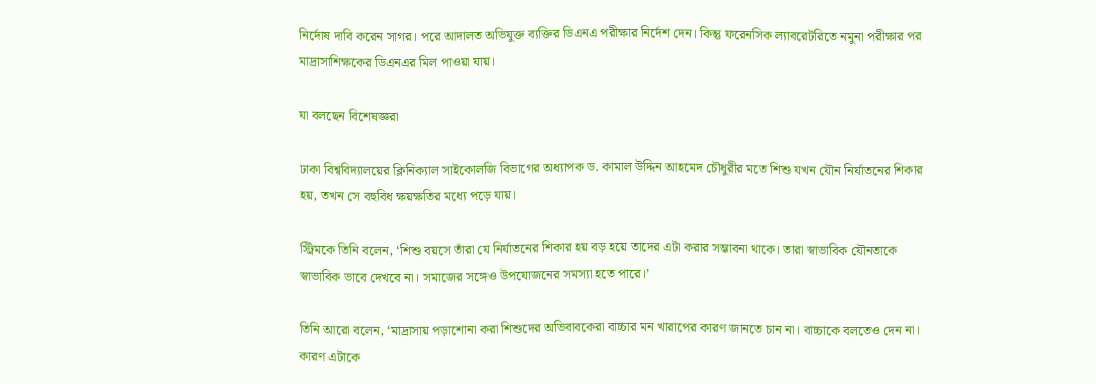নির্দোষ দাবি করেন সাগর। পরে আদালত অভিযুক্ত ব্যক্তির ডিএনএ পরীক্ষার নির্দেশ দেন। কিন্তু ফরেনসিক ল্যাবরেটরিতে নমুনা পরীক্ষার পর মাদ্রাসাশিক্ষকের ডিএনএর মিল পাওয়া যায়।

যা বলছেন বিশেষজ্ঞরা

ঢাকা বিশ্ববিদ্যালয়ের ক্লিনিক্যাল সাইকোলজি বিভাগের অধ্যাপক ড. কামাল উদ্দিন আহমেদ চৌধুরীর মতে শিশু যখন যৌন নির্যাতনের শিকার হয়, তখন সে বহুবিধ ক্ষয়ক্ষতির মধ্যে পড়ে যায়।

স্ট্রিমকে তিনি বলেন, ‘শিশু বয়সে তাঁরা যে নির্যাতনের শিকার হয় বড় হয়ে তাদের এটা করার সম্ভাবনা থাকে। তারা স্বাভাবিক যৌনতাকে স্বাভাবিক ভাবে দেখবে না। সমাজের সঙ্গেও উপযোজনের সমস্যা হতে পারে।’

তিনি আরো বলেন, ‘মাদ্রাসায় পড়াশোনা করা শিশুদের অভিবাবকেরা বাচ্চার মন খারাপের কারণ জানতে চান না। বাচ্চাকে বলতেও দেন না। কারণ এটাকে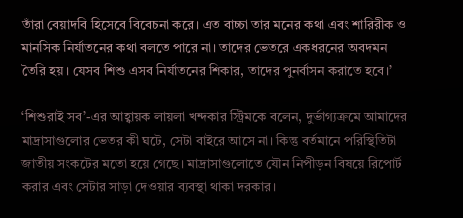তাঁরা বেয়াদবি হিসেবে বিবেচনা করে। এত বাচ্চা তার মনের কথা এবং শারিরীক ও মানসিক নির্যাতনের কথা বলতে পারে না। তাদের ভেতরে একধরনের অবদমন তৈরি হয়। যেসব শিশু এসব নির্যাতনের শিকার, তাদের পুনর্বাসন করাতে হবে।’

‘শিশুরাই সব’-এর আহ্বায়ক লায়লা খন্দকার স্ট্রিমকে বলেন, দুর্ভাগ্যক্রমে আমাদের মাদ্রাসাগুলোর ভেতর কী ঘটে, সেটা বাইরে আসে না। কিন্তু বর্তমানে পরিস্থিতিটা জাতীয় সংকটের মতো হয়ে গেছে। মাদ্রাসাগুলোতে যৌন নিপীড়ন বিষয়ে রিপোর্ট করার এবং সেটার সাড়া দেওয়ার ব্যবস্থা থাকা দরকার।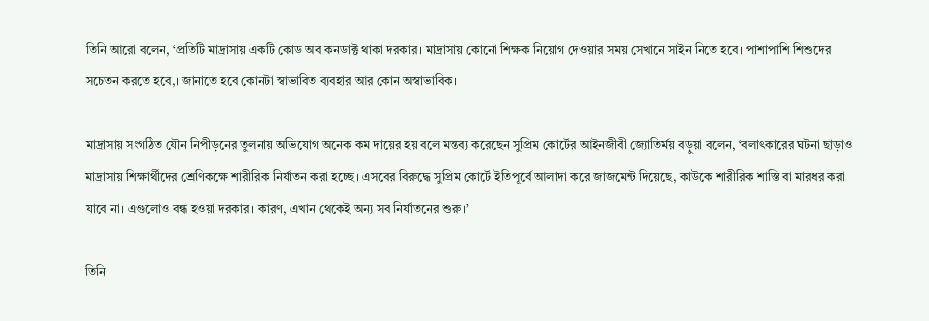তিনি আরো বলেন, ‘প্রতিটি মাদ্রাসায় একটি কোড অব কনডাক্ট থাকা দরকার। মাদ্রাসায় কোনো শিক্ষক নিয়োগ দেওয়ার সময় সেখানে সাইন নিতে হবে। পাশাপাশি শিশুদের সচেতন করতে হবে,। জানাতে হবে কোনটা স্বাভাবিত ব্যবহার আর কোন অস্বাভাবিক।

মাদ্রাসায় সংগঠিত যৌন নিপীড়নের তুলনায় অভিযোগ অনেক কম দায়ের হয় বলে মন্তব্য করেছেন সুপ্রিম কোর্টের আইনজীবী জ্যোতির্ময় বড়ুয়া বলেন, ‘বলাৎকারের ঘটনা ছাড়াও মাদ্রাসায় শিক্ষার্থীদের শ্রেণিকক্ষে শারীরিক নির্যাতন করা হচ্ছে। এসবের বিরুদ্ধে সুপ্রিম কোর্টে ইতিপূর্বে আলাদা করে জাজমেন্ট দিয়েছে, কাউকে শারীরিক শাস্তি বা মারধর করা যাবে না। এগুলোও বন্ধ হওয়া দরকার। কারণ, এখান থেকেই অন্য সব নির্যাতনের শুরু।’

তিনি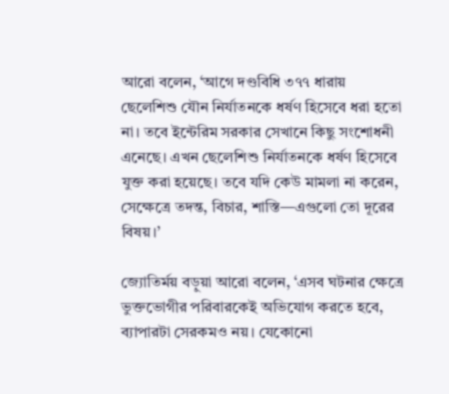আরো বলেন, ‘আগে দণ্ডবিধি ৩৭৭ ধারায় ছেলেশিশু যৌন নির্যাতনকে ধর্ষণ হিসেবে ধরা হতো না। তবে ইন্টেরিম সরকার সেখানে কিছু সংশোধনী এনেছে। এখন ছেলেশিশু নির্যাতনকে ধর্ষণ হিসেবে যুক্ত করা হয়েছে। তবে যদি কেউ মামলা না করেন, সেক্ষেত্রে তদন্ত, বিচার, শাস্তি—এগুলো তো দূরের বিষয়।’

জ্যোতির্ময় বড়ুয়া আরো বলেন, ‘এসব ঘটনার ক্ষেত্রে ভুক্তভোগীর পরিবারকেই অভিযোগ করতে হবে, ব্যাপারটা সেরকমও নয়। যেকোনো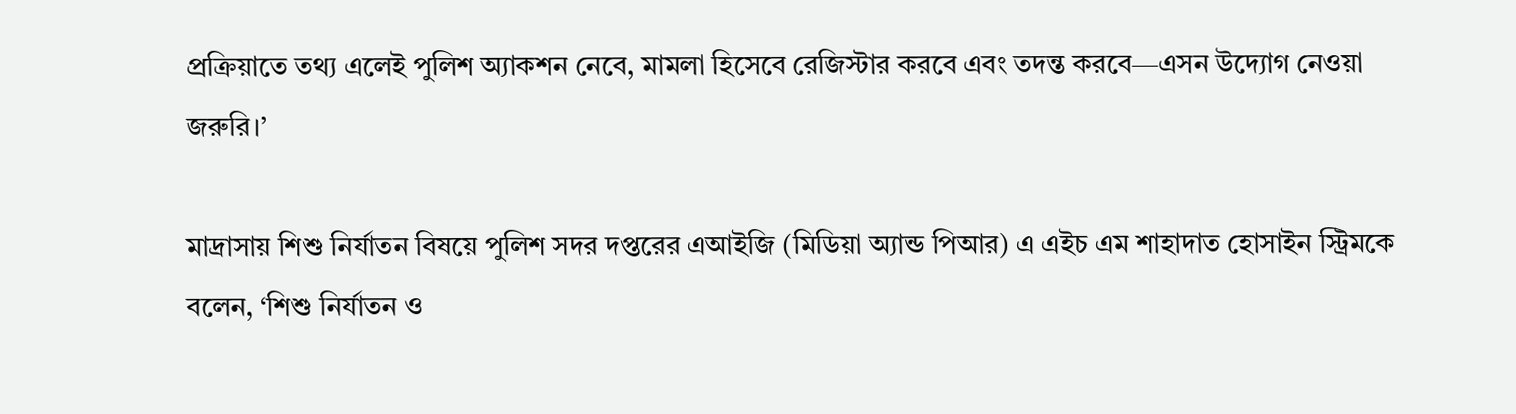প্রক্রিয়াতে তথ্য এলেই পুলিশ অ্যাকশন নেবে, মামলা হিসেবে রেজিস্টার করবে এবং তদন্ত করবে—এসন উদ্যোগ নেওয়া জরুরি।’

মাদ্রাসায় শিশু নির্যাতন বিষয়ে পুলিশ সদর দপ্তরের এআইজি (মিডিয়া অ্যান্ড পিআর) এ এইচ এম শাহাদাত হোসাইন স্ট্রিমকে বলেন, ‘শিশু নির্যাতন ও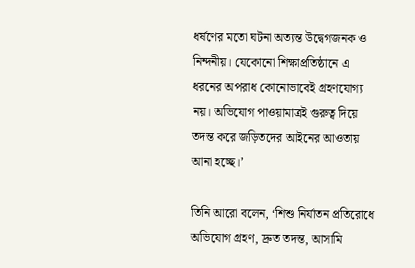ধর্ষণের মতো ঘটনা অত্যন্ত উদ্বেগজনক ও নিন্দনীয়। যেকোনো শিক্ষাপ্রতিষ্ঠানে এ ধরনের অপরাধ কোনোভাবেই গ্রহণযোগ্য নয়। অভিযোগ পাওয়ামাত্রই গুরুত্ব দিয়ে তদন্ত করে জড়িতদের আইনের আওতায় আনা হচ্ছে।’

তিনি আরো বলেন, ‘শিশু নির্যাতন প্রতিরোধে অভিযোগ গ্রহণ, দ্রুত তদন্ত, আসামি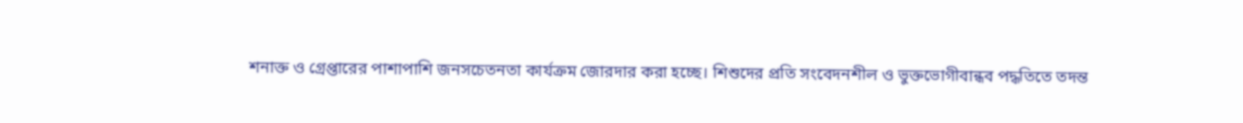শনাক্ত ও গ্রেপ্তারের পাশাপাশি জনসচেতনতা কার্যক্রম জোরদার করা হচ্ছে। শিশুদের প্রতি সংবেদনশীল ও ভুক্তভোগীবান্ধব পদ্ধতিতে তদন্ত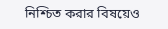নিশ্চিত করার বিষয়েও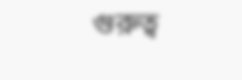গুরুত্ব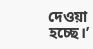দেওয়া হচ্ছে।’